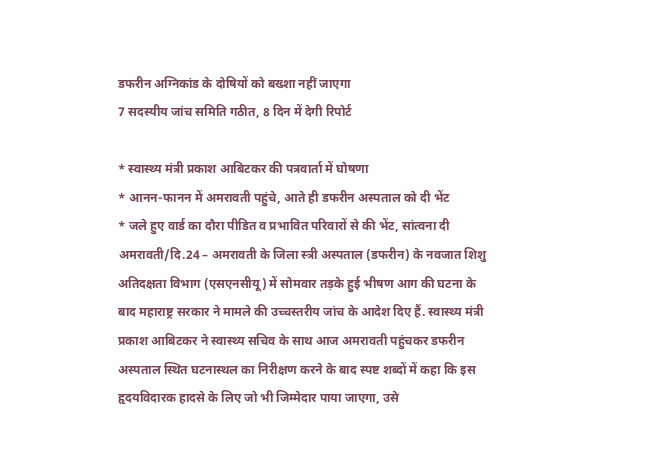डफरीन अग्निकांड के दोषियों को बख्शा नहीं जाएगा
7 सदस्यीय जांच समिति गठीत, 8 दिन में देगी रिपोर्ट

* स्वास्थ्य मंत्री प्रकाश आबिटकर की पत्रवार्ता में घोषणा
* आनन-फानन में अमरावती पहुंचे, आते ही डफरीन अस्पताल को दी भेंट
* जले हुए वार्ड का दौरा पीडित व प्रभावित परिवारों से की भेंट, सांत्वना दी
अमरावती/दि.24 – अमरावती के जिला स्त्री अस्पताल (डफरीन) के नवजात शिशु अतिदक्षता विभाग (एसएनसीयू) में सोमवार तड़के हुई भीषण आग की घटना के बाद महाराष्ट्र सरकार ने मामले की उच्चस्तरीय जांच के आदेश दिए हैं. स्वास्थ्य मंत्री प्रकाश आबिटकर ने स्वास्थ्य सचिव के साथ आज अमरावती पहुंचकर डफरीन अस्पताल स्थित घटनास्थल का निरीक्षण करने के बाद स्पष्ट शब्दों में कहा कि इस हृदयविदारक हादसे के लिए जो भी जिम्मेदार पाया जाएगा, उसे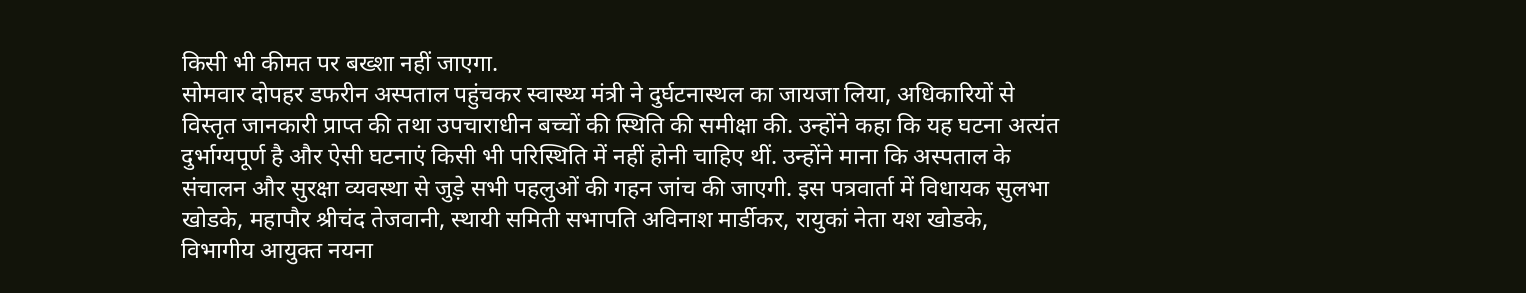किसी भी कीमत पर बख्शा नहीं जाएगा.
सोमवार दोपहर डफरीन अस्पताल पहुंचकर स्वास्थ्य मंत्री ने दुर्घटनास्थल का जायजा लिया, अधिकारियों से विस्तृत जानकारी प्राप्त की तथा उपचाराधीन बच्चों की स्थिति की समीक्षा की. उन्होंने कहा कि यह घटना अत्यंत दुर्भाग्यपूर्ण है और ऐसी घटनाएं किसी भी परिस्थिति में नहीं होनी चाहिए थीं. उन्होंने माना कि अस्पताल के संचालन और सुरक्षा व्यवस्था से जुड़े सभी पहलुओं की गहन जांच की जाएगी. इस पत्रवार्ता में विधायक सुलभा खोडके, महापौर श्रीचंद तेजवानी, स्थायी समिती सभापति अविनाश मार्डीकर, रायुकां नेता यश खोडके, विभागीय आयुक्त नयना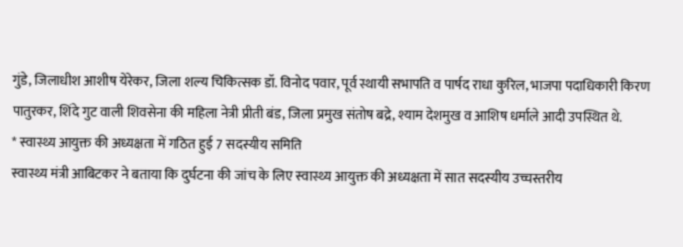गुंडे, जिलाधीश आशीष येरेकर, जिला शल्य चिकित्सक डॉ. विनोद पवार, पूर्व स्थायी सभापति व पार्षद राधा कुरिल, भाजपा पदाधिकारी किरण पातुरकर, शिंदे गुट वाली शिवसेना की महिला नेत्री प्रीती बंड, जिला प्रमुख संतोष बद्रे, श्याम देशमुख व आशिष धर्माले आदी उपस्थित थे.
* स्वास्थ्य आयुक्त की अध्यक्षता में गठित हुई 7 सदस्यीय समिति
स्वास्थ्य मंत्री आबिटकर ने बताया कि दुर्घटना की जांच के लिए स्वास्थ्य आयुक्त की अध्यक्षता में सात सदस्यीय उच्चस्तरीय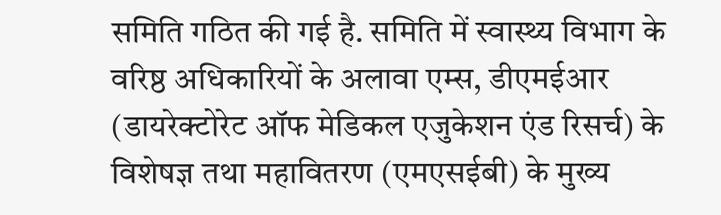समिति गठित की गई है. समिति में स्वास्थ्य विभाग के वरिष्ठ अधिकारियों के अलावा एम्स, डीएमईआर (डायरेक्टोरेट ऑफ मेडिकल एजुकेशन एंड रिसर्च) के विशेषज्ञ तथा महावितरण (एमएसईबी) के मुख्य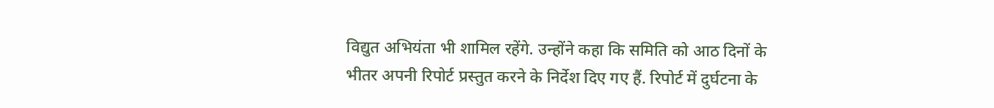विद्युत अभियंता भी शामिल रहेंगे. उन्होंने कहा कि समिति को आठ दिनों के भीतर अपनी रिपोर्ट प्रस्तुत करने के निर्देश दिए गए हैं. रिपोर्ट में दुर्घटना के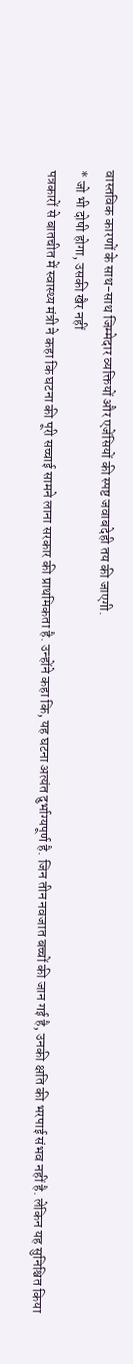वास्तविक कारणों के साथ-साथ जिम्मेदार व्यक्तियों और एजेंसियों की स्पष्ट जवाबदेही तय की जाएगी.
* जो भी दोषी होगा, उसकी खैर नहीं
पत्रकारों से बातचीत में स्वास्थ्य मंत्री ने कहा कि घटना की पूरी सच्चाई सामने लाना सरकार की प्राथमिकता है. उन्होंने कहा कि, यह घटना अत्यंत दुर्भाग्यपूर्ण है. जिन तीन नवजात बच्चों की जान गई है, उनकी क्षति की भरपाई संभव नहीं है. लेकिन यह सुनिश्चित किया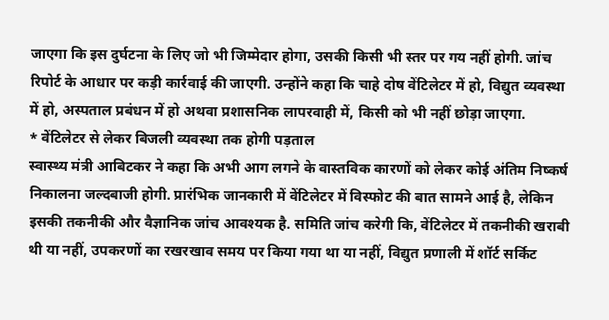जाएगा कि इस दुर्घटना के लिए जो भी जिम्मेदार होगा, उसकी किसी भी स्तर पर गय नहीं होगी. जांच रिपोर्ट के आधार पर कड़ी कार्रवाई की जाएगी. उन्होंने कहा कि चाहे दोष वेंटिलेटर में हो, विद्युत व्यवस्था में हो, अस्पताल प्रबंधन में हो अथवा प्रशासनिक लापरवाही में, किसी को भी नहीं छोड़ा जाएगा.
* वेंटिलेटर से लेकर बिजली व्यवस्था तक होगी पड़ताल
स्वास्थ्य मंत्री आबिटकर ने कहा कि अभी आग लगने के वास्तविक कारणों को लेकर कोई अंतिम निष्कर्ष निकालना जल्दबाजी होगी. प्रारंभिक जानकारी में वेंटिलेटर में विस्फोट की बात सामने आई है, लेकिन इसकी तकनीकी और वैज्ञानिक जांच आवश्यक है. समिति जांच करेगी कि, वेंटिलेटर में तकनीकी खराबी थी या नहीं, उपकरणों का रखरखाव समय पर किया गया था या नहीं, विद्युत प्रणाली में शॉर्ट सर्किट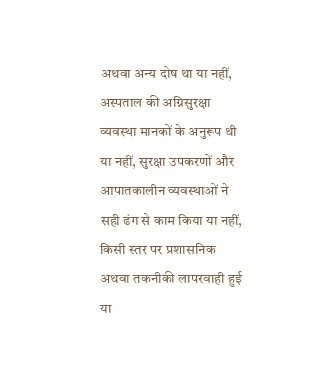अथवा अन्य दोष था या नहीं, अस्पताल की अग्निसुरक्षा व्यवस्था मानकों के अनुरूप थी या नहीं, सुरक्षा उपकरणों और आपातकालीन व्यवस्थाओं ने सही ढंग से काम किया या नहीं, किसी स्तर पर प्रशासनिक अथवा तकनीकी लापरवाही हुई या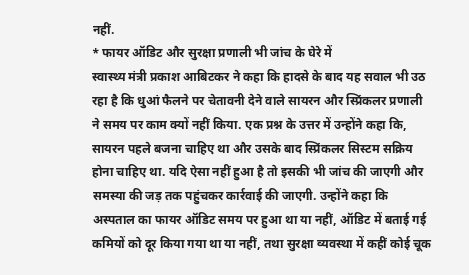नहीं.
* फायर ऑडिट और सुरक्षा प्रणाली भी जांच के घेरे में
स्वास्थ्य मंत्री प्रकाश आबिटकर ने कहा कि हादसे के बाद यह सवाल भी उठ रहा है कि धुआं फैलने पर चेतावनी देने वाले सायरन और स्प्रिंकलर प्रणाली ने समय पर काम क्यों नहीं किया. एक प्रश्न के उत्तर में उन्होंने कहा कि, सायरन पहले बजना चाहिए था और उसके बाद स्प्रिंकलर सिस्टम सक्रिय होना चाहिए था. यदि ऐसा नहीं हुआ है तो इसकी भी जांच की जाएगी और समस्या की जड़ तक पहुंचकर कार्रवाई की जाएगी. उन्होंने कहा कि अस्पताल का फायर ऑडिट समय पर हुआ था या नहीं, ऑडिट में बताई गई कमियों को दूर किया गया था या नहीं, तथा सुरक्षा व्यवस्था में कहीं कोई चूक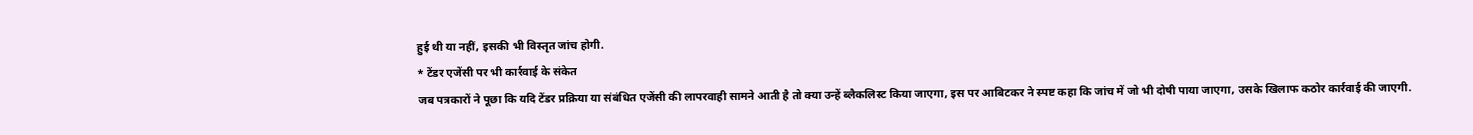हुई थी या नहीं, इसकी भी विस्तृत जांच होगी.
* टेंडर एजेंसी पर भी कार्रवाई के संकेत
जब पत्रकारों ने पूछा कि यदि टेंडर प्रक्रिया या संबंधित एजेंसी की लापरवाही सामने आती है तो क्या उन्हें ब्लैकलिस्ट किया जाएगा, इस पर आबिटकर ने स्पष्ट कहा कि जांच में जो भी दोषी पाया जाएगा, उसके खिलाफ कठोर कार्रवाई की जाएगी.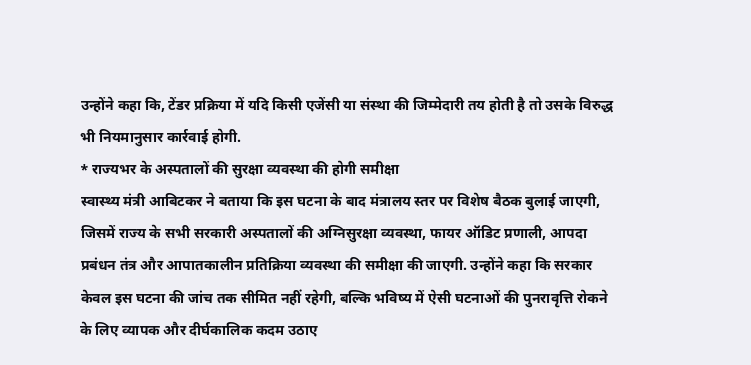उन्होंने कहा कि, टेंडर प्रक्रिया में यदि किसी एजेंसी या संस्था की जिम्मेदारी तय होती है तो उसके विरुद्ध भी नियमानुसार कार्रवाई होगी.
* राज्यभर के अस्पतालों की सुरक्षा व्यवस्था की होगी समीक्षा
स्वास्थ्य मंत्री आबिटकर ने बताया कि इस घटना के बाद मंत्रालय स्तर पर विशेष बैठक बुलाई जाएगी, जिसमें राज्य के सभी सरकारी अस्पतालों की अग्निसुरक्षा व्यवस्था, फायर ऑडिट प्रणाली, आपदा प्रबंधन तंत्र और आपातकालीन प्रतिक्रिया व्यवस्था की समीक्षा की जाएगी. उन्होंने कहा कि सरकार केवल इस घटना की जांच तक सीमित नहीं रहेगी, बल्कि भविष्य में ऐसी घटनाओं की पुनरावृत्ति रोकने के लिए व्यापक और दीर्घकालिक कदम उठाए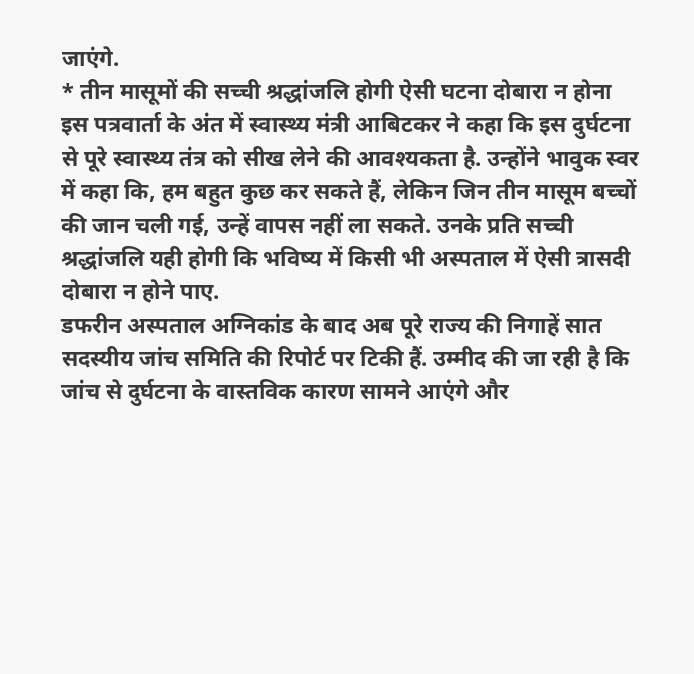जाएंगे.
* तीन मासूमों की सच्ची श्रद्धांजलि होगी ऐसी घटना दोबारा न होना
इस पत्रवार्ता के अंत में स्वास्थ्य मंत्री आबिटकर ने कहा कि इस दुर्घटना से पूरे स्वास्थ्य तंत्र को सीख लेने की आवश्यकता है. उन्होंने भावुक स्वर में कहा कि, हम बहुत कुछ कर सकते हैं, लेकिन जिन तीन मासूम बच्चों की जान चली गई, उन्हें वापस नहीं ला सकते. उनके प्रति सच्ची श्रद्धांजलि यही होगी कि भविष्य में किसी भी अस्पताल में ऐसी त्रासदी दोबारा न होने पाए.
डफरीन अस्पताल अग्निकांड के बाद अब पूरे राज्य की निगाहें सात सदस्यीय जांच समिति की रिपोर्ट पर टिकी हैं. उम्मीद की जा रही है कि जांच से दुर्घटना के वास्तविक कारण सामने आएंगे और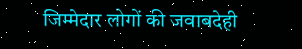जिम्मेदार लोगों की जवाबदेही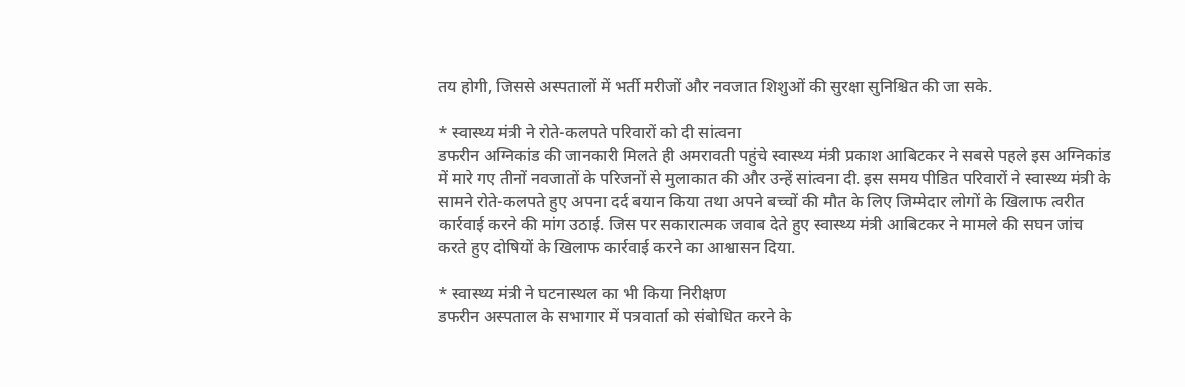तय होगी, जिससे अस्पतालों में भर्ती मरीजों और नवजात शिशुओं की सुरक्षा सुनिश्चित की जा सके.

* स्वास्थ्य मंत्री ने रोते-कलपते परिवारों को दी सांत्वना
डफरीन अग्निकांड की जानकारी मिलते ही अमरावती पहुंचे स्वास्थ्य मंत्री प्रकाश आबिटकर ने सबसे पहले इस अग्निकांड में मारे गए तीनों नवजातों के परिजनों से मुलाकात की और उन्हें सांत्वना दी. इस समय पीडित परिवारों ने स्वास्थ्य मंत्री के सामने रोते-कलपते हुए अपना दर्द बयान किया तथा अपने बच्चों की मौत के लिए जिम्मेदार लोगों के खिलाफ त्वरीत कार्रवाई करने की मांग उठाई. जिस पर सकारात्मक जवाब देते हुए स्वास्थ्य मंत्री आबिटकर ने मामले की सघन जांच करते हुए दोषियों के खिलाफ कार्रवाई करने का आश्वासन दिया.

* स्वास्थ्य मंत्री ने घटनास्थल का भी किया निरीक्षण
डफरीन अस्पताल के सभागार में पत्रवार्ता को संबोधित करने के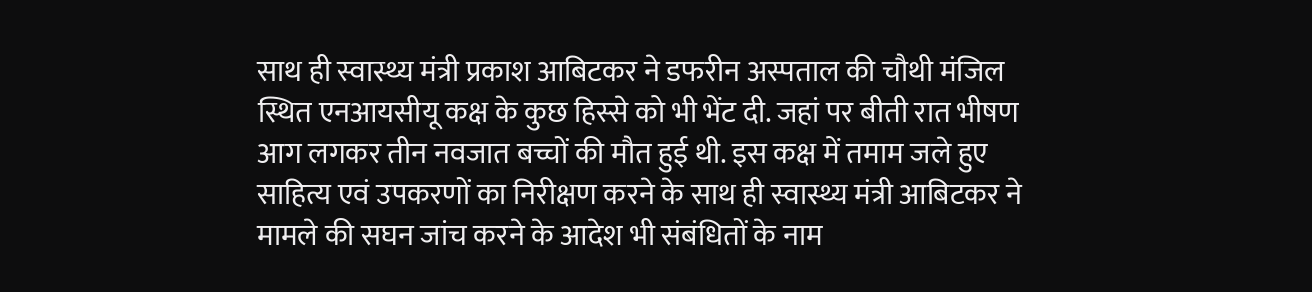साथ ही स्वास्थ्य मंत्री प्रकाश आबिटकर ने डफरीन अस्पताल की चौथी मंजिल स्थित एनआयसीयू कक्ष के कुछ हिस्से को भी भेंट दी. जहां पर बीती रात भीषण आग लगकर तीन नवजात बच्चों की मौत हुई थी. इस कक्ष में तमाम जले हुए साहित्य एवं उपकरणों का निरीक्षण करने के साथ ही स्वास्थ्य मंत्री आबिटकर ने मामले की सघन जांच करने के आदेश भी संबंधितों के नाम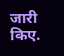जारी किए.